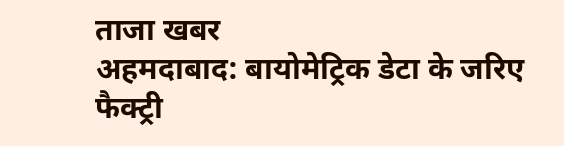ताजा खबर
अहमदाबाद: बायोमेट्रिक डेटा के जरिए फैक्ट्री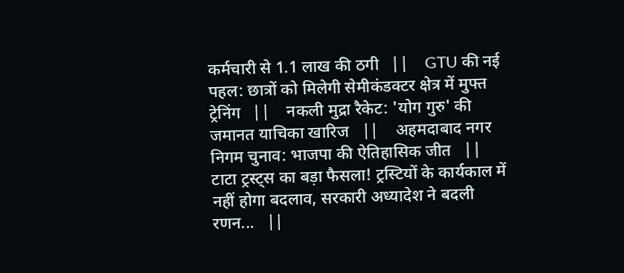कर्मचारी से 1.1 लाख की ठगी   ||    GTU की नई पहल: छात्रों को मिलेगी सेमीकंडक्टर क्षेत्र में मुफ्त ट्रेनिंग   ||    नकली मुद्रा रैकेट: 'योग गुरु' की जमानत याचिका खारिज   ||    अहमदाबाद नगर निगम चुनाव: भाजपा की ऐतिहासिक जीत   ||    टाटा ट्रस्ट्स का बड़ा फैसला! ट्रस्टियों के कार्यकाल में नहीं होगा बदलाव, सरकारी अध्यादेश ने बदली रणन...   ||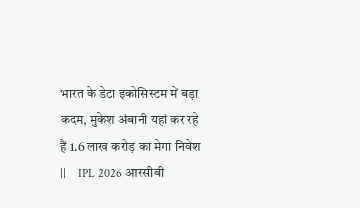भारत के डेटा इकोसिस्टम में बड़ा कदम, मुकेश अंबानी यहां कर रहे हैं 1.6 लाख करोड़ का मेगा निवेश   ||    IPL 2026 आरसीबी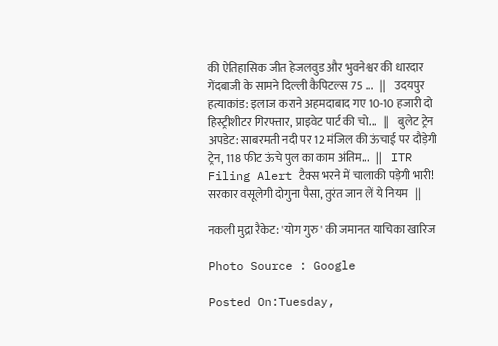की ऐतिहासिक जीत हेजलवुड और भुवनेश्वर की धारदार गेंदबाजी के सामने दिल्ली कैपिटल्स 75 ...   ||    उदयपुर हत्याकांड: इलाज कराने अहमदाबाद गए 10-10 हजारी दो हिस्ट्रीशीटर गिरफ्तार, प्राइवेट पार्ट की चो...   ||    बुलेट ट्रेन अपडेट: साबरमती नदी पर 12 मंजिल की ऊंचाई पर दौड़ेगी ट्रेन, 118 फीट ऊंचे पुल का काम अंतिम...   ||    ITR Filing Alert टैक्स भरने में चालाकी पड़ेगी भारी! सरकार वसूलेगी दोगुना पैसा, तुरंत जान लें ये नियम   ||

नकली मुद्रा रैकेट: 'योग गुरु' की जमानत याचिका खारिज

Photo Source : Google

Posted On:Tuesday,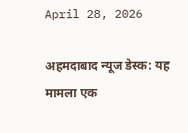April 28, 2026

अहमदाबाद न्यूज डेस्क: यह मामला एक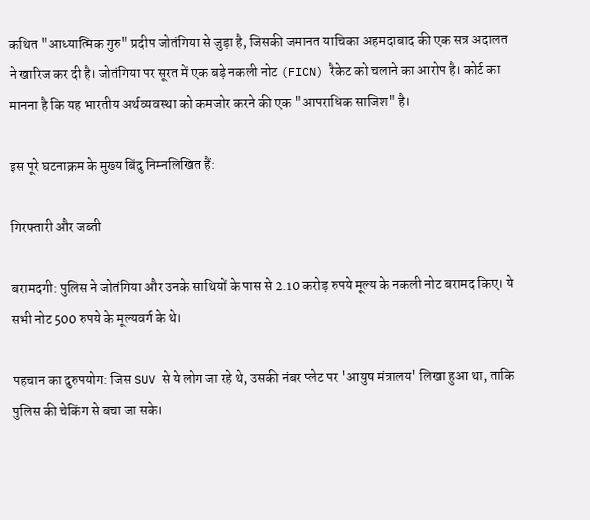कथित "आध्यात्मिक गुरु" प्रदीप जोतंगिया से जुड़ा है, जिसकी जमानत याचिका अहमदाबाद की एक सत्र अदालत ने खारिज कर दी है। जोतंगिया पर सूरत में एक बड़े नकली नोट (FICN) रैकेट को चलाने का आरोप है। कोर्ट का मानना है कि यह भारतीय अर्थव्यवस्था को कमजोर करने की एक "आपराधिक साजिश" है।

इस पूरे घटनाक्रम के मुख्य बिंदु निम्नलिखित हैं:

गिरफ्तारी और जब्ती

बरामदगी: पुलिस ने जोतंगिया और उनके साथियों के पास से 2.10 करोड़ रुपये मूल्य के नकली नोट बरामद किए। ये सभी नोट 500 रुपये के मूल्यवर्ग के थे।

पहचान का दुरुपयोग: जिस SUV से ये लोग जा रहे थे, उसकी नंबर प्लेट पर 'आयुष मंत्रालय' लिखा हुआ था, ताकि पुलिस की चेकिंग से बचा जा सके।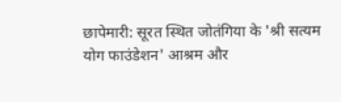छापेमारी: सूरत स्थित जोतंगिया के 'श्री सत्यम योग फाउंडेशन' आश्रम और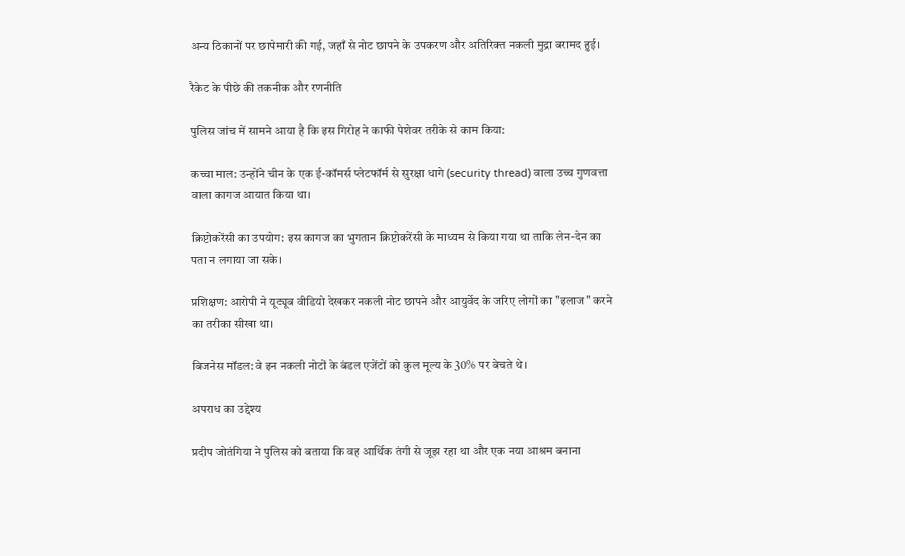अन्य ठिकानों पर छापेमारी की गई, जहाँ से नोट छापने के उपकरण और अतिरिक्त नकली मुद्रा बरामद हुई।

रैकेट के पीछे की तकनीक और रणनीति

पुलिस जांच में सामने आया है कि इस गिरोह ने काफी पेशेवर तरीके से काम किया:

कच्चा माल: उन्होंने चीन के एक ई-कॉमर्स प्लेटफॉर्म से सुरक्षा धागे (security thread) वाला उच्च गुणवत्ता वाला कागज आयात किया था।

क्रिप्टोकरेंसी का उपयोग: इस कागज का भुगतान क्रिप्टोकरेंसी के माध्यम से किया गया था ताकि लेन-देन का पता न लगाया जा सके।

प्रशिक्षण: आरोपी ने यूट्यूब वीडियो देखकर नकली नोट छापने और आयुर्वेद के जरिए लोगों का "इलाज" करने का तरीका सीखा था।

बिजनेस मॉडल: वे इन नकली नोटों के बंडल एजेंटों को कुल मूल्य के 30% पर बेचते थे।

अपराध का उद्देश्य

प्रदीप जोतंगिया ने पुलिस को बताया कि वह आर्थिक तंगी से जूझ रहा था और एक नया आश्रम बनाना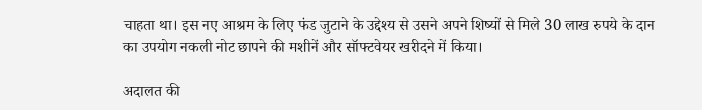चाहता था। इस नए आश्रम के लिए फंड जुटाने के उद्देश्य से उसने अपने शिष्यों से मिले 30 लाख रुपये के दान का उपयोग नकली नोट छापने की मशीनें और सॉफ्टवेयर खरीदने में किया।

अदालत की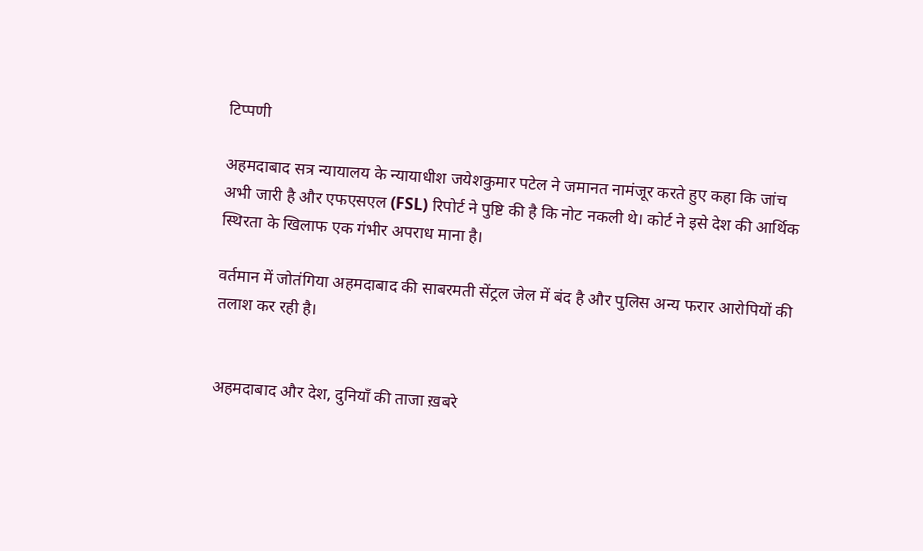टिप्पणी

अहमदाबाद सत्र न्यायालय के न्यायाधीश जयेशकुमार पटेल ने जमानत नामंजूर करते हुए कहा कि जांच अभी जारी है और एफएसएल (FSL) रिपोर्ट ने पुष्टि की है कि नोट नकली थे। कोर्ट ने इसे देश की आर्थिक स्थिरता के खिलाफ एक गंभीर अपराध माना है।

वर्तमान में जोतंगिया अहमदाबाद की साबरमती सेंट्रल जेल में बंद है और पुलिस अन्य फरार आरोपियों की तलाश कर रही है।


अहमदाबाद और देश, दुनियाँ की ताजा ख़बरे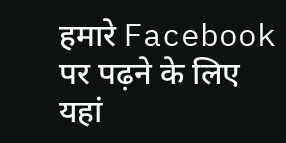हमारे Facebook पर पढ़ने के लिए यहां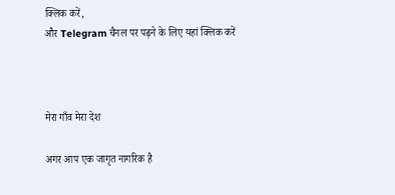क्लिक करें,
और Telegram चैनल पर पढ़ने के लिए यहां क्लिक करें



मेरा गाँव मेरा देश

अगर आप एक जागृत नागरिक है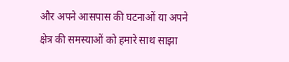और अपने आसपास की घटनाओं या अपने क्षेत्र की समस्याओं को हमारे साथ साझा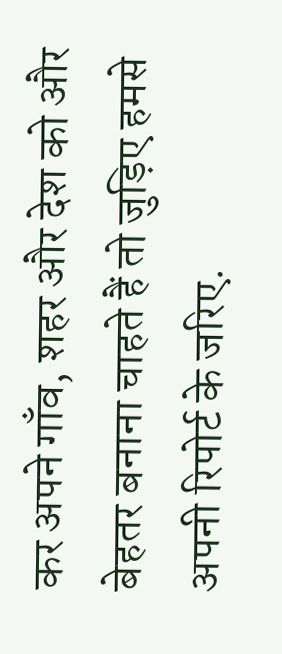कर अपने गाँव, शहर और देश को और बेहतर बनाना चाहते हैं तो जुड़िए हमसे अपनी रिपोर्ट के जरिए.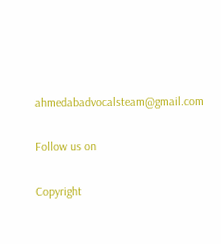ahmedabadvocalsteam@gmail.com

Follow us on

Copyright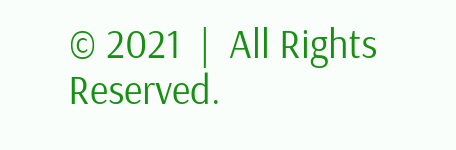© 2021  |  All Rights Reserved.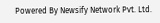Powered By Newsify Network Pvt. Ltd.